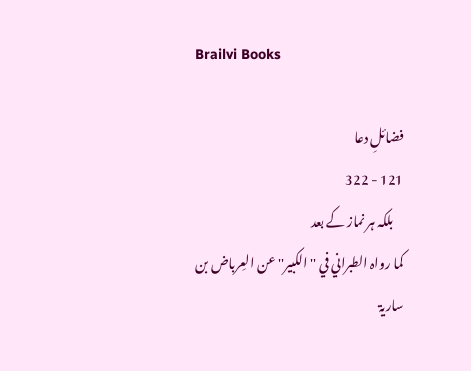Brailvi Books

فضائلِ دعا
121 - 322
    بلکہ ہر نماز کے بعد
کما رواہ الطبراني في ''الکبیر''عن العِرباض بن ساریۃ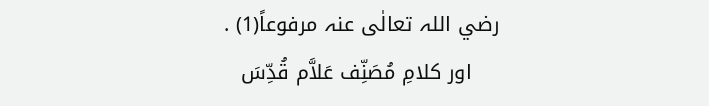رضي اللہ تعالٰی عنہ مرفوعاً(1) .
    اور کلامِ مُصَنِّف عَلاَّم قُدِّسَ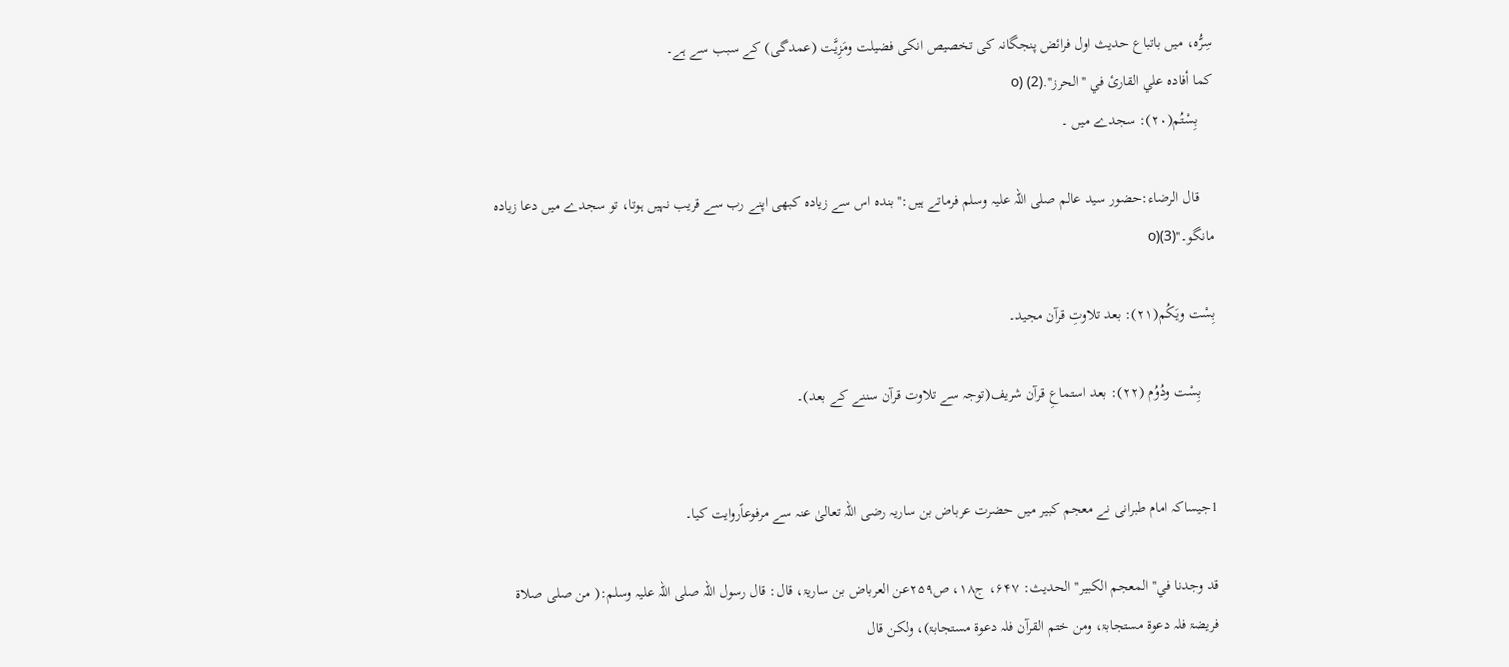سِرُّہ، میں باتباع حدیث اول فرائض پنجگانہ کی تخصیص انکی فضیلت ومَزِیَّت (عمدگی) کے سبب سے ہے۔
کما أفادہ علي القارئ في ''الحرز''.o) (2)
    بِسْتُم(۲۰): سجدے میں ۔

    قال الرضاء:حضور سید عالم صلی اللہ علیہ وسلم فرماتے ہیں:''بندہ اس سے زیادہ کبھی اپنے رب سے قریب نہیں ہوتا، تو سجدے میں دعا زیادہ مانگو۔''o)(3)

بِسْت ویَکُم(۲۱): بعد تلاوتِ قرآن مجید۔

    بِسْت ودُوُم (۲۲): بعد استماعِ قرآن شریف(توجہ سے تلاوت قرآن سننے کے بعد)۔


1جیساکہ امام طبرانی نے معجم کبیر میں حضرت عرباض بن ساریہ رضی اللہ تعالیٰ عنہ سے مرفوعاًروایت کیا۔

قد وجدنا في'' المعجم الکبیر'' الحدیث: ۶۴۷، ج۱۸، ص۲۵۹عن العرباض بن ساریۃ، قال: قال رسول اللہ صلی اللہ علیہ وسلم:( من صلی صلاۃ فریضۃ فلہ دعوۃ مستجابۃ، ومن ختم القرآن فلہ دعوۃ مستجابۃ)، ولکن قال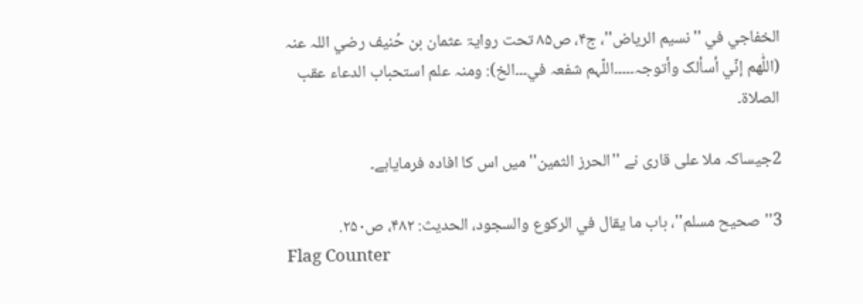الخفاجي في ''نسیم الریاض''، ج۴، ص۸۵ تحت روایۃ عثمان بن حُنیف رضي اللہ عنہ (اللّٰھم إنّي أسألک وأتوجہ۔۔۔۔۔اللّہم شفعہ في۔۔۔الخ): ومنہ علم استحباب الدعاء عقب الصلاۃ۔

2جیساکہ ملا علی قاری نے ''الحرز الثمین'' میں اس کا افادہ فرمایاہے۔

3''صحیح مسلم''، باب ما یقال في الرکوع والسجود، الحدیث: ۴۸۲، ص۲۵۰.
Flag Counter